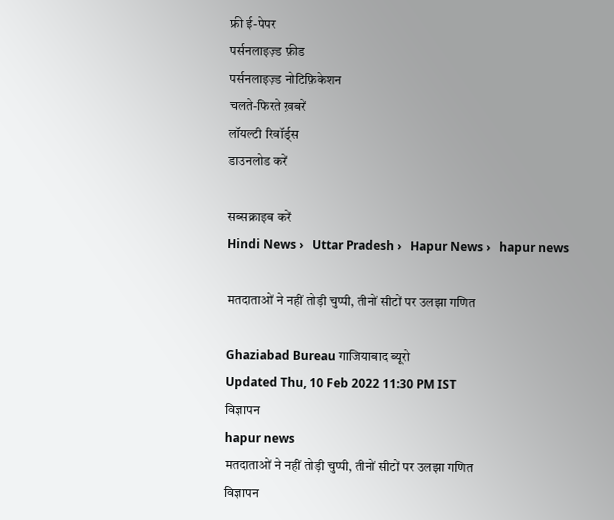फ्री ई-पेपर
पर्सनलाइज़्ड फ़ीड
पर्सनलाइज़्ड नोटिफ़िकेशन
चलते-फिरते ख़बरें
लॉयल्टी रिवॉर्ड्स
डाउनलोड करें

सब्सक्राइब करें
Hindi News ›   Uttar Pradesh ›   Hapur News ›   hapur news

मतदाताओं ने नहीं तोड़ी चुप्पी, तीनों सीटों पर उलझा गणित

Ghaziabad Bureau गाजियाबाद ब्यूरो
Updated Thu, 10 Feb 2022 11:30 PM IST
विज्ञापन
hapur news
मतदाताओं ने नहीं तोड़ी चुप्पी, तीनों सीटों पर उलझा गणित
विज्ञापन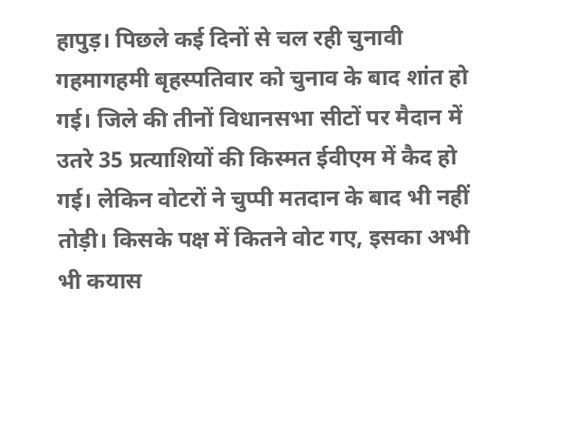हापुड़। पिछले कई दिनों से चल रही चुनावी गहमागहमी बृहस्पतिवार को चुनाव के बाद शांत हो गई। जिले की तीनों विधानसभा सीटों पर मैदान में उतरे 35 प्रत्याशियों की किस्मत ईवीएम में कैद हो गई। लेकिन वोटरों ने चुप्पी मतदान के बाद भी नहीं तोड़ी। किसके पक्ष में कितने वोट गए, इसका अभी भी कयास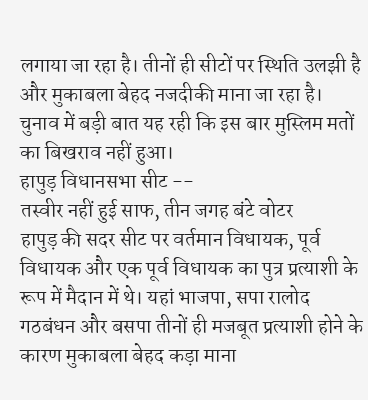लगाया जा रहा है। तीनों ही सीटों पर स्थिति उलझी है और मुकाबला बेहद नजदीकी माना जा रहा है। चुनाव में बड़ी बात यह रही कि इस बार मुस्लिम मतों का बिखराव नहीं हुआ।
हापुड़ विधानसभा सीट --
तस्वीर नहीं हुई साफ, तीन जगह बंटे वोटर
हापुड़ की सदर सीट पर वर्तमान विधायक, पूर्व विधायक और एक पूर्व विधायक का पुत्र प्रत्याशी के रूप में मैदान में थे। यहां भाजपा, सपा रालोद गठबंधन और बसपा तीनों ही मजबूत प्रत्याशी होने के कारण मुकाबला बेहद कड़ा माना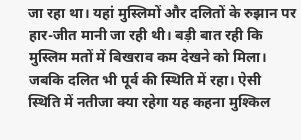जा रहा था। यहां मुस्लिमों और दलितों के रुझान पर हार-जीत मानी जा रही थी। बड़ी बात रही कि मुस्लिम मतों में बिखराव कम देखने को मिला। जबकि दलित भी पूर्व की स्थिति में रहा। ऐसी स्थिति में नतीजा क्या रहेगा यह कहना मुश्किल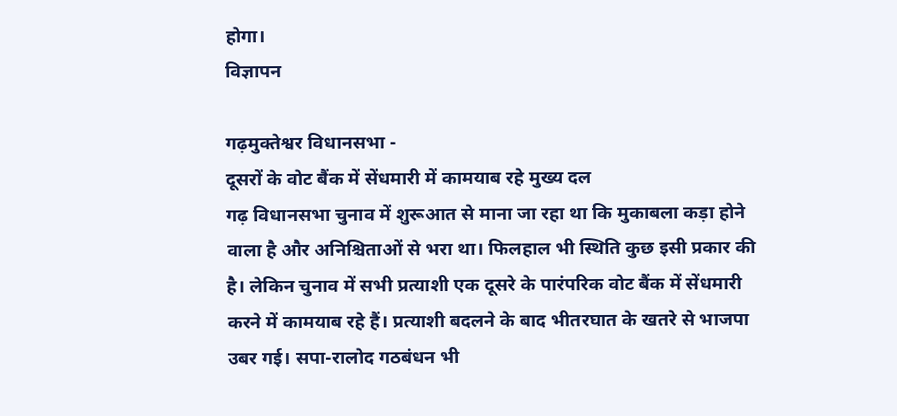होगा।
विज्ञापन

गढ़मुक्तेश्वर विधानसभा -
दूसरों के वोट बैंक में सेंधमारी में कामयाब रहे मुख्य दल
गढ़ विधानसभा चुनाव में शुरूआत से माना जा रहा था कि मुकाबला कड़ा होने वाला है और अनिश्चिताओं से भरा था। फिलहाल भी स्थिति कुछ इसी प्रकार की है। लेकिन चुनाव में सभी प्रत्याशी एक दूसरे के पारंपरिक वोट बैंक में सेंधमारी करने में कामयाब रहे हैं। प्रत्याशी बदलने के बाद भीतरघात के खतरे से भाजपा उबर गई। सपा-रालोद गठबंधन भी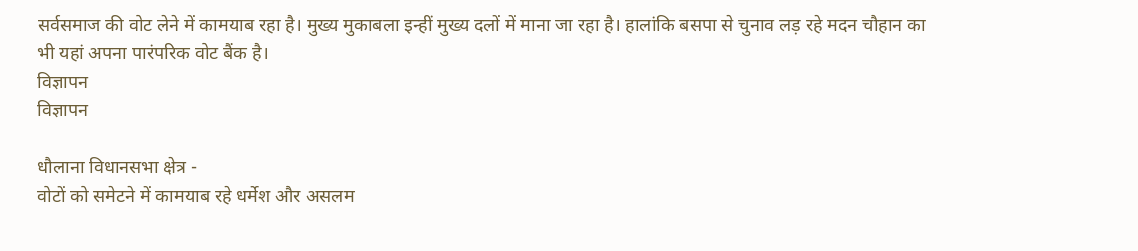सर्वसमाज की वोट लेने में कामयाब रहा है। मुख्य मुकाबला इन्हीं मुख्य दलों में माना जा रहा है। हालांकि बसपा से चुनाव लड़ रहे मदन चौहान का भी यहां अपना पारंपरिक वोट बैंक है।
विज्ञापन
विज्ञापन

धौलाना विधानसभा क्षेत्र -
वोटों को समेटने में कामयाब रहे धर्मेश और असलम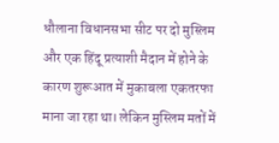धौलाना विधानसभा सीट पर दो मुस्लिम और एक हिंदू प्रत्याशी मैदान में होने के कारण शुरूआत में मुकाबला एकतरफा माना जा रहा था। लेकिन मुस्लिम मतों में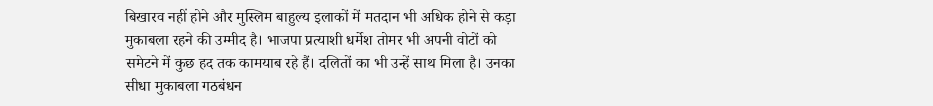बिखारव नहीं होने और मुस्लिम बाहुल्य इलाकों में मतदान भी अधिक होने से कड़ा मुकाबला रहने की उम्मीद है। भाजपा प्रत्याशी धर्मेश तोमर भी अपनी वोटों को समेटने में कुछ हद तक कामयाब रहे हैं। दलितों का भी उन्हें साथ मिला है। उनका सीधा मुकाबला गठबंधन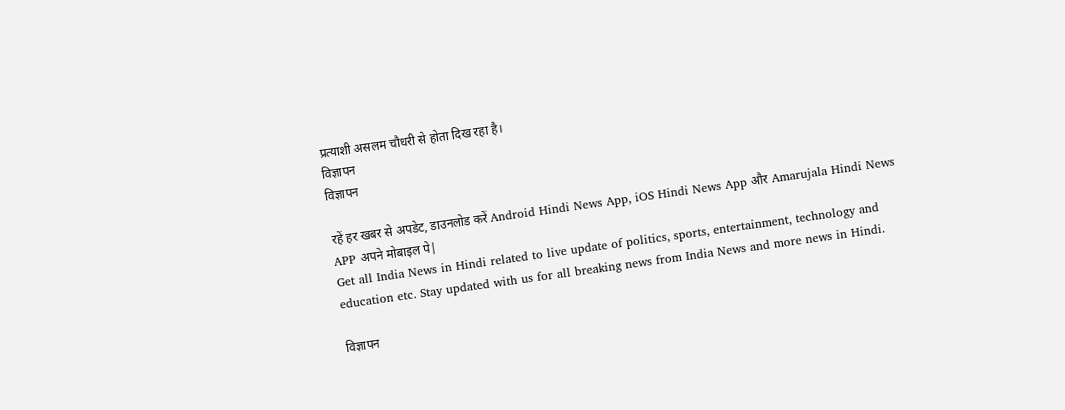प्रत्याशी असलम चौधरी से होता दिख रहा है।
विज्ञापन
विज्ञापन

रहें हर खबर से अपडेट, डाउनलोड करें Android Hindi News App, iOS Hindi News App और Amarujala Hindi News APP अपने मोबाइल पे|
Get all India News in Hindi related to live update of politics, sports, entertainment, technology and education etc. Stay updated with us for all breaking news from India News and more news in Hindi.

विज्ञापन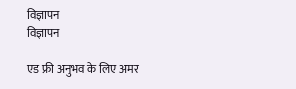विज्ञापन
विज्ञापन

एड फ्री अनुभव के लिए अमर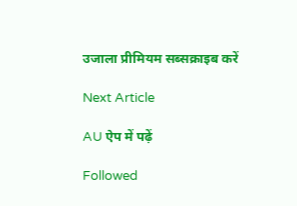उजाला प्रीमियम सब्सक्राइब करें

Next Article

AU ऐप में पढ़ें

Followed